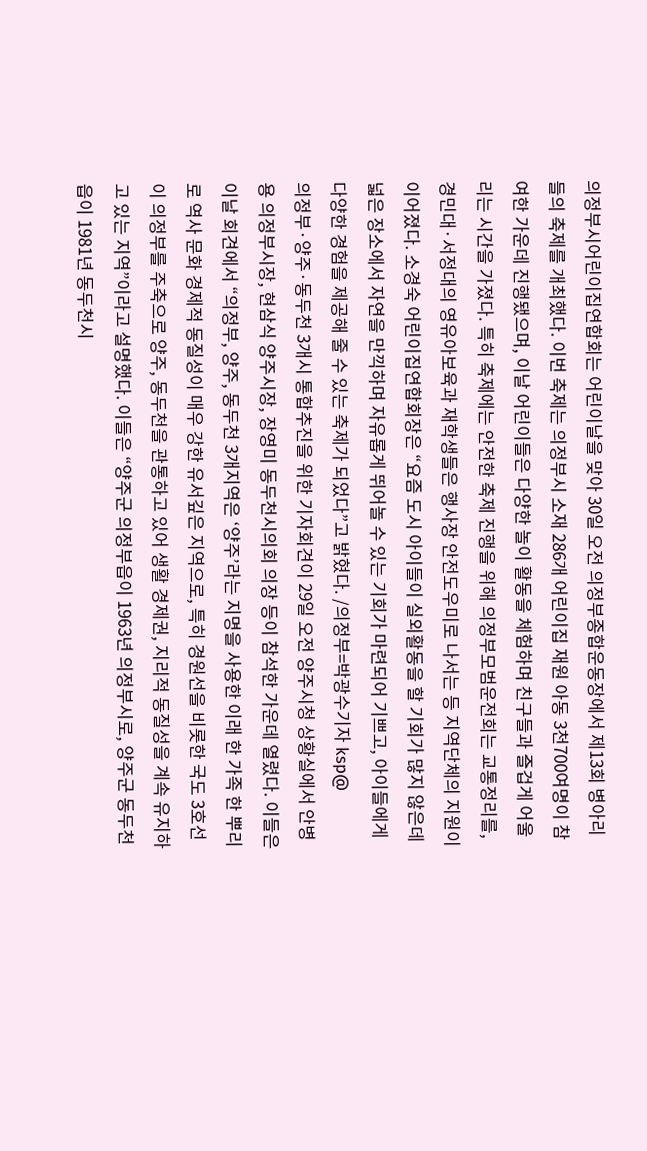의정부시어린이집연합회는 어린이날을 맞아 30일 오전 의정부종합운동장에서 제13회 병아리들의 축제를 개최했다. 이번 축제는 의정부시 소재 286개 어린이집 재원 아동 3천700여명이 참여한 가운데 진행됐으며, 이날 어린이들은 다양한 놀이 활동을 체험하며 친구들과 즐겁게 어울리는 시간을 가졌다. 특히 축제에는 안전한 축제 진행을 위해 의정부모범운전회는 교통정리를, 경민대·서정대의 영유아보육과 재학생들은 행사장 안전도우미로 나서는 등 지역단체의 지원이 이어졌다. 소경숙 어린이집연합회장은 “요즘 도시 아이들이 실외활동을 할 기회가 많지 않은데 넓은 장소에서 자연을 만끽하며 자유롭게 뛰어놀 수 있는 기회가 마련되어 기쁘고, 아이들에게 다양한 경험을 제공해 줄 수 있는 축제가 되었다”고 밝혔다. /의정부=박광수기자 ksp@
의정부·양주·동두천 3개시 통합추진을 위한 기자회견이 29일 오전 양주시청 상황실에서 안병용 의정부시장, 현삼식 양주시장, 장영미 동두천시의회 의장 등이 참석한 가운데 열렸다. 이들은 이날 회견에서 “의정부, 양주, 동두천 3개지역은 ‘양주’라는 지명을 사용한 이래 한 가족 한 뿌리로 역사 문화 경제적 동질성이 매우 강한 유서깊은 지역으로, 특히 경원선을 비롯한 국도 3호선이 의정부를 주축으로 양주, 동두천을 관통하고 있어 생활 경제권, 지리적 동질성을 계속 유지하고 있는 지역”이라고 설명했다. 이들은 “양주군 의정부읍이 1963년 의정부시로, 양주군 동두천읍이 1981년 동두천시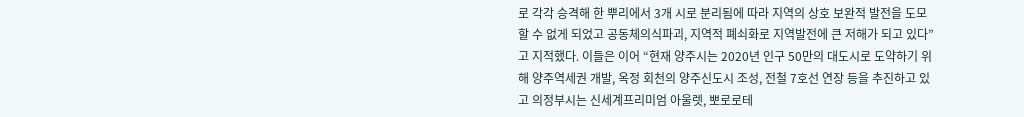로 각각 승격해 한 뿌리에서 3개 시로 분리됨에 따라 지역의 상호 보완적 발전을 도모할 수 없게 되었고 공동체의식파괴, 지역적 폐쇠화로 지역발전에 큰 저해가 되고 있다”고 지적했다. 이들은 이어 “현재 양주시는 2020년 인구 50만의 대도시로 도약하기 위해 양주역세권 개발, 옥정 회천의 양주신도시 조성, 전철 7호선 연장 등을 추진하고 있고 의정부시는 신세계프리미엄 아울렛, 뽀로로테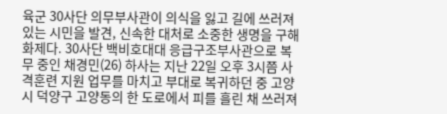육군 30사단 의무부사관이 의식을 잃고 길에 쓰러져 있는 시민을 발견, 신속한 대처로 소중한 생명을 구해 화제다. 30사단 백비호대대 응급구조부사관으로 복무 중인 채경민(26) 하사는 지난 22일 오후 3시쯤 사격훈련 지원 업무를 마치고 부대로 복귀하던 중 고양시 덕양구 고양동의 한 도로에서 피를 흘린 채 쓰러져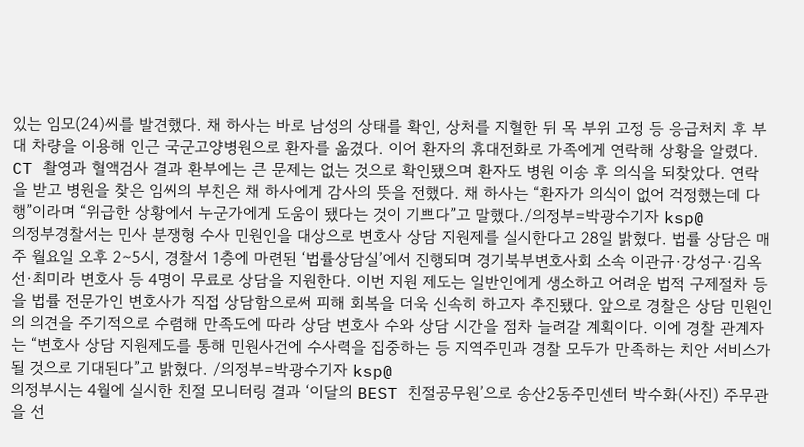있는 임모(24)씨를 발견했다. 채 하사는 바로 남성의 상태를 확인, 상처를 지혈한 뒤 목 부위 고정 등 응급처치 후 부대 차량을 이용해 인근 국군고양병원으로 환자를 옮겼다. 이어 환자의 휴대전화로 가족에게 연락해 상황을 알렸다. CT 촬영과 혈액검사 결과 환부에는 큰 문제는 없는 것으로 확인됐으며 환자도 병원 이송 후 의식을 되찾았다. 연락을 받고 병원을 찾은 임씨의 부친은 채 하사에게 감사의 뜻을 전했다. 채 하사는 “환자가 의식이 없어 걱정했는데 다행”이라며 “위급한 상황에서 누군가에게 도움이 됐다는 것이 기쁘다”고 말했다./의정부=박광수기자 ksp@
의정부경찰서는 민사 분쟁형 수사 민원인을 대상으로 변호사 상담 지원제를 실시한다고 28일 밝혔다. 법률 상담은 매주 월요일 오후 2∼5시, 경찰서 1층에 마련된 ‘법률상담실’에서 진행되며 경기북부변호사회 소속 이관규·강성구·김옥선·최미라 변호사 등 4명이 무료로 상담을 지원한다. 이번 지원 제도는 일반인에게 생소하고 어려운 법적 구제절차 등을 법률 전문가인 변호사가 직접 상담함으로써 피해 회복을 더욱 신속히 하고자 추진됐다. 앞으로 경찰은 상담 민원인의 의견을 주기적으로 수렴해 만족도에 따라 상담 변호사 수와 상담 시간을 점차 늘려갈 계획이다. 이에 경찰 관계자는 “변호사 상담 지원제도를 통해 민원사건에 수사력을 집중하는 등 지역주민과 경찰 모두가 만족하는 치안 서비스가 될 것으로 기대된다”고 밝혔다. /의정부=박광수기자 ksp@
의정부시는 4월에 실시한 친절 모니터링 결과 ‘이달의 BEST 친절공무원’으로 송산2동주민센터 박수화(사진) 주무관을 선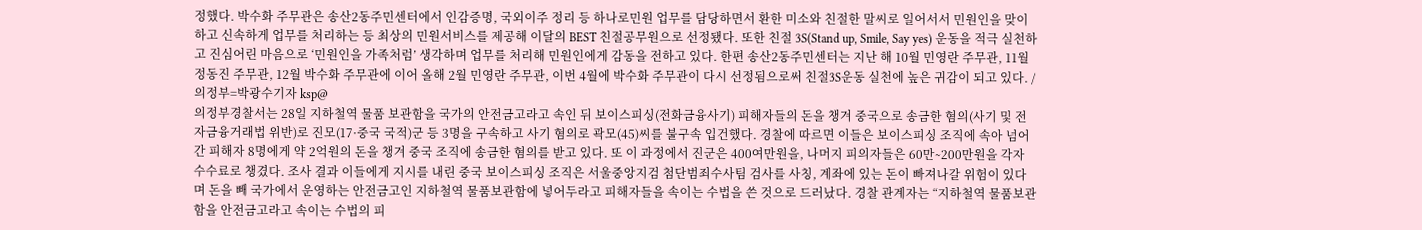정했다. 박수화 주무관은 송산2동주민센터에서 인감증명, 국외이주 정리 등 하나로민원 업무를 담당하면서 환한 미소와 친절한 말씨로 일어서서 민원인을 맞이하고 신속하게 업무를 처리하는 등 최상의 민원서비스를 제공해 이달의 BEST 친절공무원으로 선정됐다. 또한 친절 3S(Stand up, Smile, Say yes) 운동을 적극 실천하고 진심어린 마음으로 ‘민원인을 가족처럼’ 생각하며 업무를 처리해 민원인에게 감동을 전하고 있다. 한편 송산2동주민센터는 지난 해 10월 민영란 주무관, 11월 정동진 주무관, 12월 박수화 주무관에 이어 올해 2월 민영란 주무관, 이번 4월에 박수화 주무관이 다시 선정됨으로써 친절3S운동 실천에 높은 귀감이 되고 있다. /의정부=박광수기자 ksp@
의정부경찰서는 28일 지하철역 물품 보관함을 국가의 안전금고라고 속인 뒤 보이스피싱(전화금융사기) 피해자들의 돈을 챙겨 중국으로 송금한 혐의(사기 및 전자금융거래법 위반)로 진모(17·중국 국적)군 등 3명을 구속하고 사기 혐의로 곽모(45)씨를 불구속 입건했다. 경찰에 따르면 이들은 보이스피싱 조직에 속아 넘어간 피해자 8명에게 약 2억원의 돈을 챙겨 중국 조직에 송금한 혐의를 받고 있다. 또 이 과정에서 진군은 400여만원을, 나머지 피의자들은 60만∼200만원을 각자 수수료로 챙겼다. 조사 결과 이들에게 지시를 내린 중국 보이스피싱 조직은 서울중앙지검 첨단범죄수사팀 검사를 사칭, 계좌에 있는 돈이 빠져나갈 위험이 있다며 돈을 빼 국가에서 운영하는 안전금고인 지하철역 물품보관함에 넣어두라고 피해자들을 속이는 수법을 쓴 것으로 드러났다. 경찰 관계자는 “지하철역 물품보관함을 안전금고라고 속이는 수법의 피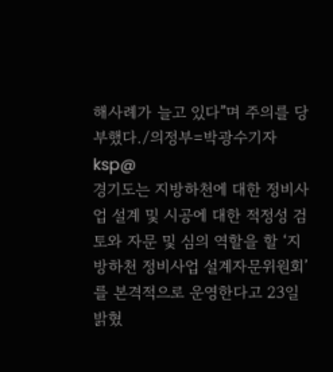해사례가 늘고 있다”며 주의를 당부했다./의정부=박광수기자 ksp@
경기도는 지방하천에 대한 정비사업 설계 및 시공에 대한 적정성 검토와 자문 및 심의 역할을 할 ‘지방하천 정비사업 설계자문위원회’를 본격적으로 운영한다고 23일 밝혔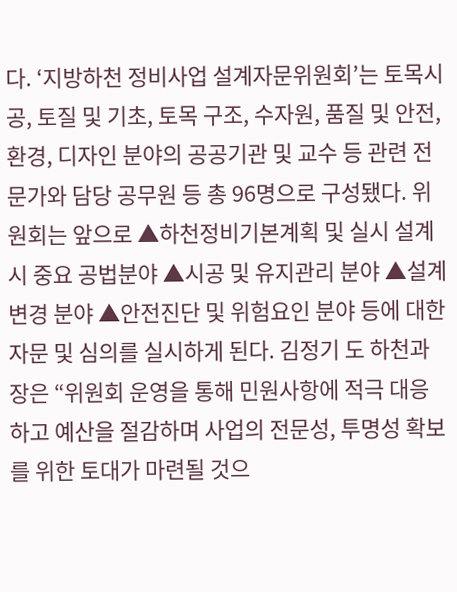다. ‘지방하천 정비사업 설계자문위원회’는 토목시공, 토질 및 기초, 토목 구조, 수자원, 품질 및 안전, 환경, 디자인 분야의 공공기관 및 교수 등 관련 전문가와 담당 공무원 등 총 96명으로 구성됐다. 위원회는 앞으로 ▲하천정비기본계획 및 실시 설계 시 중요 공법분야 ▲시공 및 유지관리 분야 ▲설계변경 분야 ▲안전진단 및 위험요인 분야 등에 대한 자문 및 심의를 실시하게 된다. 김정기 도 하천과장은 “위원회 운영을 통해 민원사항에 적극 대응하고 예산을 절감하며 사업의 전문성, 투명성 확보를 위한 토대가 마련될 것으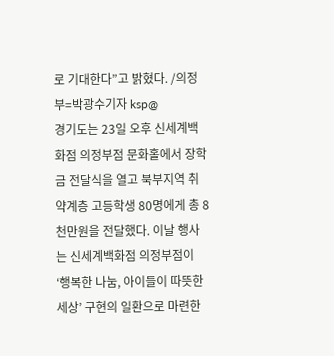로 기대한다”고 밝혔다. /의정부=박광수기자 ksp@
경기도는 23일 오후 신세계백화점 의정부점 문화홀에서 장학금 전달식을 열고 북부지역 취약계층 고등학생 80명에게 총 8천만원을 전달했다. 이날 행사는 신세계백화점 의정부점이 ‘행복한 나눔, 아이들이 따뜻한 세상’ 구현의 일환으로 마련한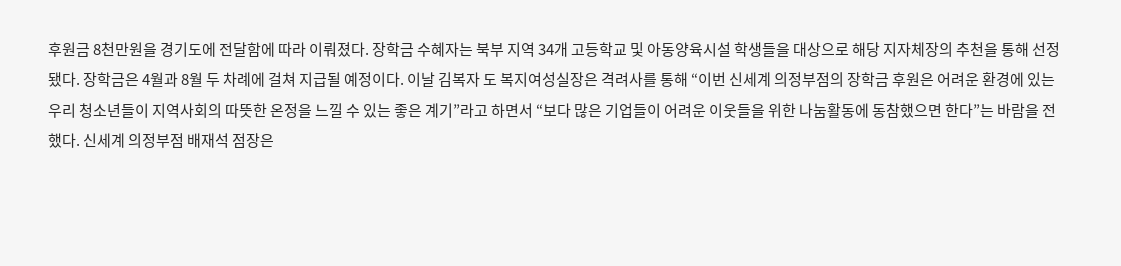후원금 8천만원을 경기도에 전달함에 따라 이뤄졌다. 장학금 수혜자는 북부 지역 34개 고등학교 및 아동양육시설 학생들을 대상으로 해당 지자체장의 추천을 통해 선정됐다. 장학금은 4월과 8월 두 차례에 걸쳐 지급될 예정이다. 이날 김복자 도 복지여성실장은 격려사를 통해 “이번 신세계 의정부점의 장학금 후원은 어려운 환경에 있는 우리 청소년들이 지역사회의 따뜻한 온정을 느낄 수 있는 좋은 계기”라고 하면서 “보다 많은 기업들이 어려운 이웃들을 위한 나눔활동에 동참했으면 한다”는 바람을 전했다. 신세계 의정부점 배재석 점장은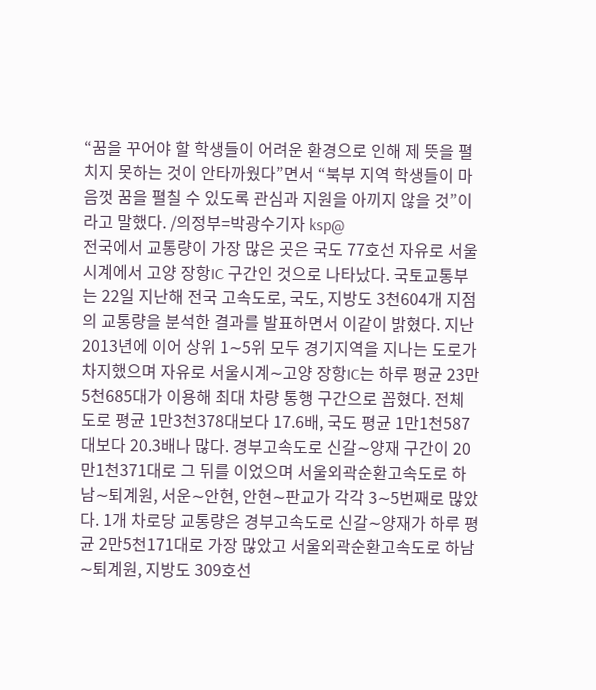“꿈을 꾸어야 할 학생들이 어려운 환경으로 인해 제 뜻을 펼치지 못하는 것이 안타까웠다”면서 “북부 지역 학생들이 마음껏 꿈을 펼칠 수 있도록 관심과 지원을 아끼지 않을 것”이라고 말했다. /의정부=박광수기자 ksp@
전국에서 교통량이 가장 많은 곳은 국도 77호선 자유로 서울시계에서 고양 장항IC 구간인 것으로 나타났다. 국토교통부는 22일 지난해 전국 고속도로, 국도, 지방도 3천604개 지점의 교통량을 분석한 결과를 발표하면서 이같이 밝혔다. 지난 2013년에 이어 상위 1∼5위 모두 경기지역을 지나는 도로가 차지했으며 자유로 서울시계∼고양 장항IC는 하루 평균 23만5천685대가 이용해 최대 차량 통행 구간으로 꼽혔다. 전체 도로 평균 1만3천378대보다 17.6배, 국도 평균 1만1천587대보다 20.3배나 많다. 경부고속도로 신갈∼양재 구간이 20만1천371대로 그 뒤를 이었으며 서울외곽순환고속도로 하남∼퇴계원, 서운∼안현, 안현∼판교가 각각 3∼5번째로 많았다. 1개 차로당 교통량은 경부고속도로 신갈∼양재가 하루 평균 2만5천171대로 가장 많았고 서울외곽순환고속도로 하남∼퇴계원, 지방도 309호선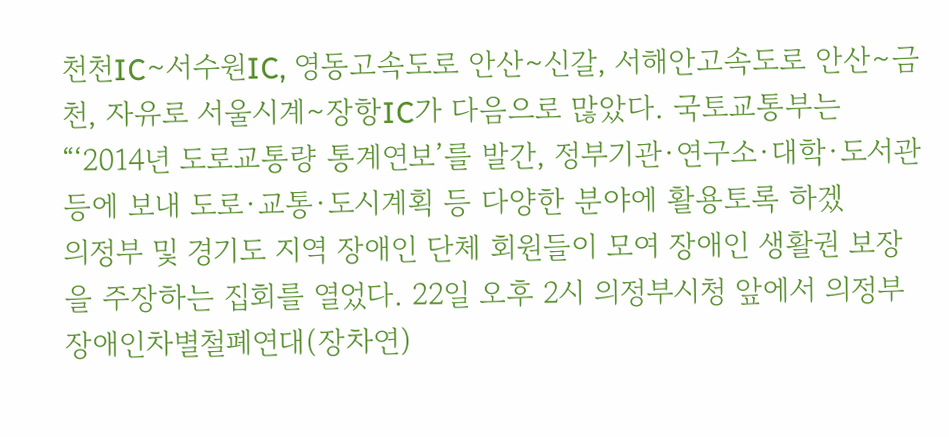천천IC∼서수원IC, 영동고속도로 안산∼신갈, 서해안고속도로 안산∼금천, 자유로 서울시계∼장항IC가 다음으로 많았다. 국토교통부는 “‘2014년 도로교통량 통계연보’를 발간, 정부기관·연구소·대학·도서관 등에 보내 도로·교통·도시계획 등 다양한 분야에 활용토록 하겠
의정부 및 경기도 지역 장애인 단체 회원들이 모여 장애인 생활권 보장을 주장하는 집회를 열었다. 22일 오후 2시 의정부시청 앞에서 의정부 장애인차별철폐연대(장차연)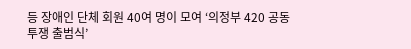등 장애인 단체 회원 40여 명이 모여 ‘의정부 420 공동투쟁 출범식’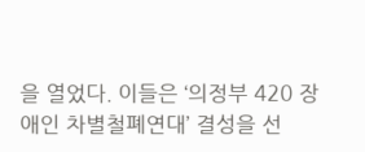을 열었다. 이들은 ‘의정부 420 장애인 차별철폐연대’ 결성을 선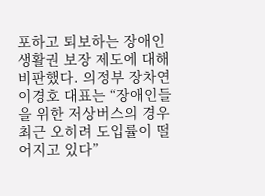포하고 퇴보하는 장애인 생활권 보장 제도에 대해 비판했다. 의정부 장차연 이경호 대표는 “장애인들을 위한 저상버스의 경우 최근 오히려 도입률이 떨어지고 있다”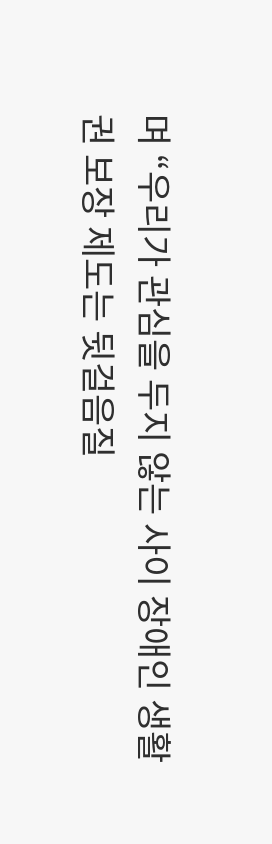며 “우리가 관심을 두지 않는 사이 장애인 생활권 보장 제도는 뒷걸음질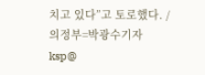치고 있다”고 토로했다. /의정부=박광수기자 ksp@